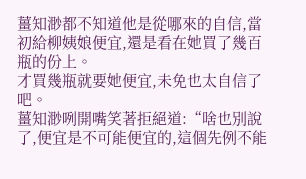薑知渺都不知道他是從哪來的自信,當初給柳姨娘便宜,還是看在她買了幾百瓶的份上。
才買幾瓶就要她便宜,未免也太自信了吧。
薑知渺咧開嘴笑著拒絕道:“啥也別說了,便宜是不可能便宜的,這個先例不能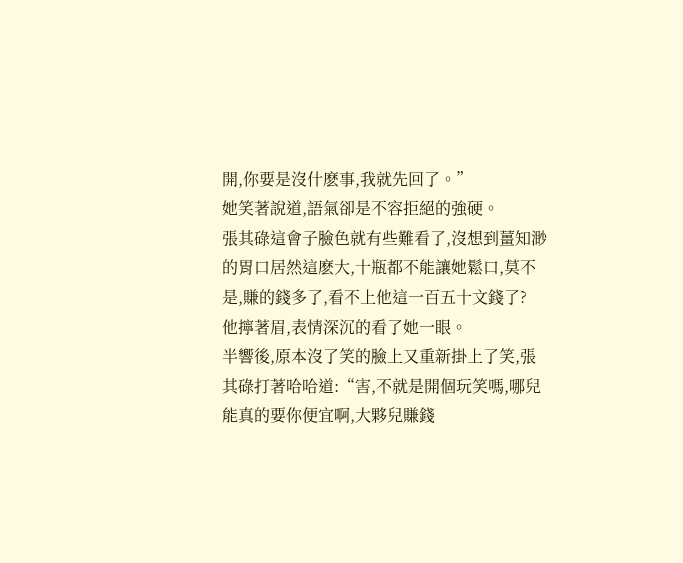開,你要是沒什麽事,我就先回了。”
她笑著說道,語氣卻是不容拒絕的強硬。
張其碌這會子臉色就有些難看了,沒想到薑知渺的胃口居然這麽大,十瓶都不能讓她鬆口,莫不是,賺的錢多了,看不上他這一百五十文錢了?
他擰著眉,表情深沉的看了她一眼。
半響後,原本沒了笑的臉上又重新掛上了笑,張其碌打著哈哈道:“害,不就是開個玩笑嗎,哪兒能真的要你便宜啊,大夥兒賺錢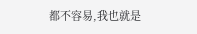都不容易,我也就是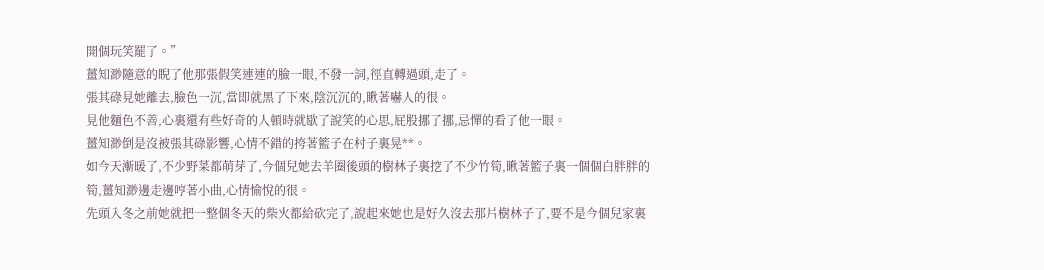開個玩笑罷了。”
薑知渺隨意的睨了他那張假笑連連的臉一眼,不發一詞,徑直轉過頭,走了。
張其碌見她離去,臉色一沉,當即就黑了下來,陰沉沉的,瞅著嚇人的很。
見他麵色不善,心裏還有些好奇的人頓時就歇了說笑的心思,屁股挪了挪,忌憚的看了他一眼。
薑知渺倒是沒被張其碌影響,心情不錯的挎著籃子在村子裏晃**。
如今天漸暖了,不少野菜都萌芽了,今個兒她去羊圈後頭的樹林子裏挖了不少竹筍,瞅著籃子裏一個個白胖胖的筍,薑知渺邊走邊哼著小曲,心情愉悅的很。
先頭入冬之前她就把一整個冬天的柴火都給砍完了,說起來她也是好久沒去那片樹林子了,要不是今個兒家裏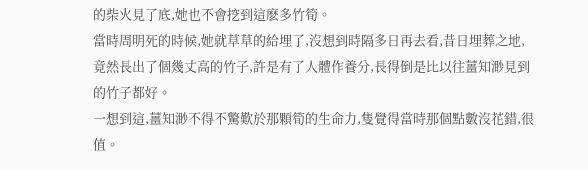的柴火見了底,她也不會挖到這麽多竹筍。
當時周明死的時候,她就草草的給埋了,沒想到時隔多日再去看,昔日埋葬之地,竟然長出了個幾丈高的竹子,許是有了人體作養分,長得倒是比以往薑知渺見到的竹子都好。
一想到這,薑知渺不得不驚歎於那顆筍的生命力,隻覺得當時那個點數沒花錯,很值。